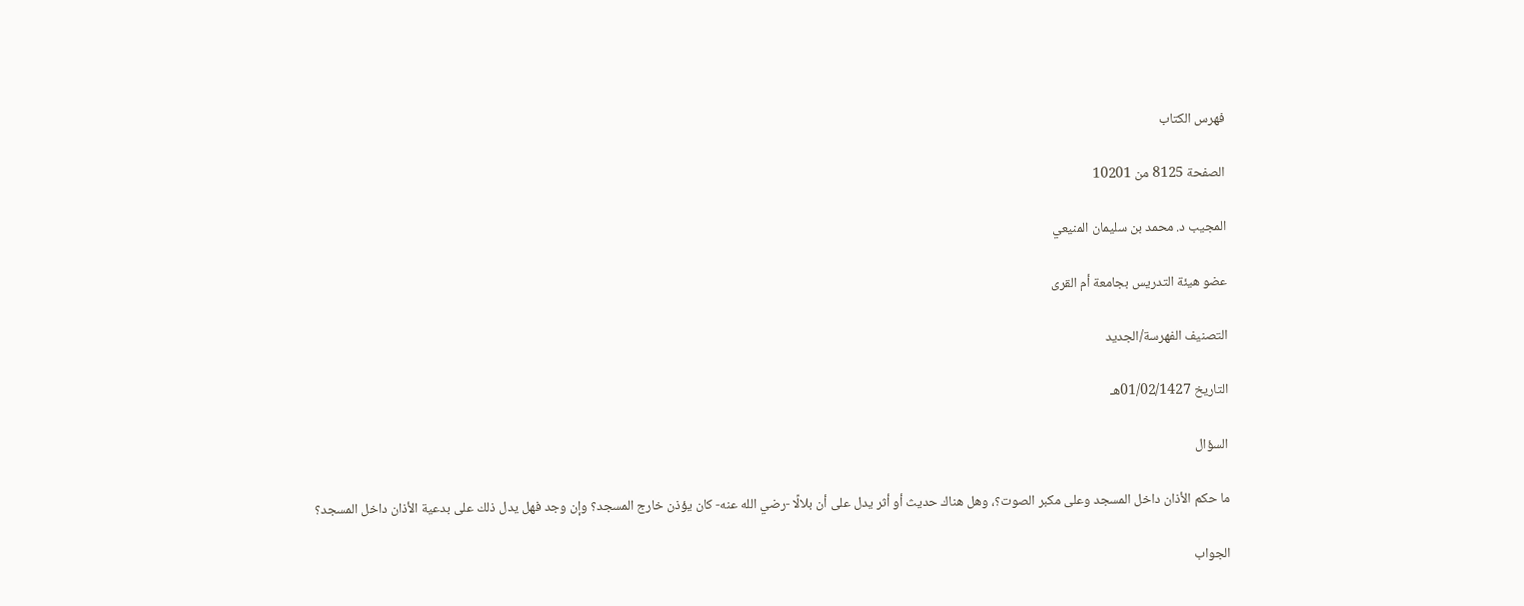فهرس الكتاب

الصفحة 8125 من 10201

المجيب د. محمد بن سليمان المنيعي

عضو هيئة التدريس بجامعة أم القرى

التصنيف الفهرسة/الجديد

التاريخ 01/02/1427هـ

السؤال

ما حكم الأذان داخل المسجد وعلى مكبر الصوت؟، وهل هناك حديث أو أثر يدل على أن بلالًا -رضي الله عنه- كان يؤذن خارج المسجد؟ وإن وجد فهل يدل ذلك على بدعية الأذان داخل المسجد؟

الجواب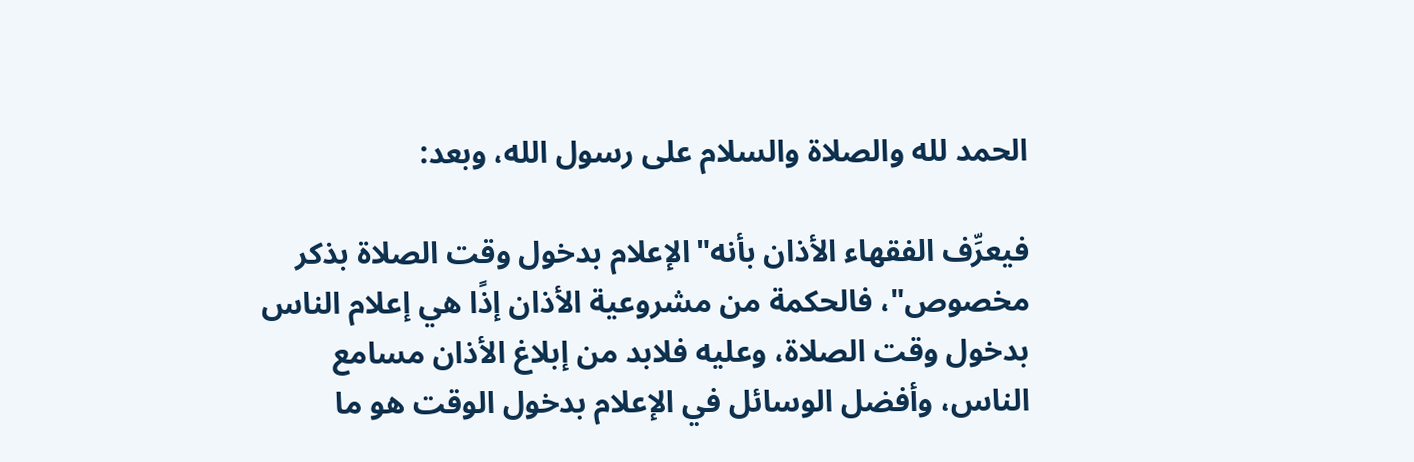الحمد لله والصلاة والسلام على رسول الله، وبعد:

فيعرِّف الفقهاء الأذان بأنه"الإعلام بدخول وقت الصلاة بذكر مخصوص"، فالحكمة من مشروعية الأذان إذًا هي إعلام الناس بدخول وقت الصلاة، وعليه فلابد من إبلاغ الأذان مسامع الناس، وأفضل الوسائل في الإعلام بدخول الوقت هو ما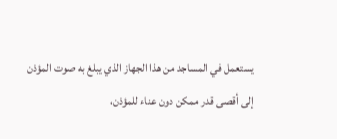يستعمل في المساجد من هذا الجهاز الذي يبلغ به صوت المؤذن إلى أقصى قدر ممكن دون عناء للمؤذن،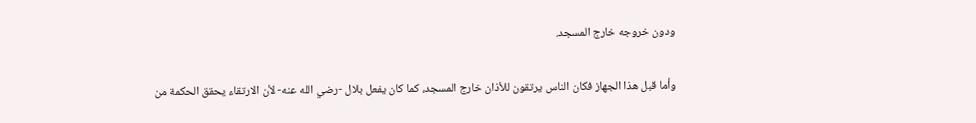ودون خروجه خارج المسجد.

وأما قبل هذا الجهاز فكان الناس يرتقون للأذان خارج المسجد، كما كان يفعل بلال -رضي الله عنه- لأن الارتقاء يحقق الحكمة من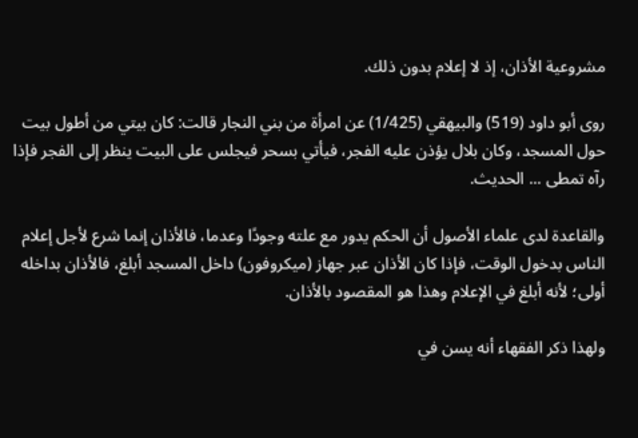مشروعية الأذان، إذ لا إعلام بدون ذلك.

روى أبو داود (519) والبيهقي (1/425) عن امرأة من بني النجار قالت: كان بيتي من أطول بيت حول المسجد، وكان بلال يؤذن عليه الفجر، فيأتي بسحر فيجلس على البيت ينظر إلى الفجر فإذا رآه تمطى ... الحديث.

والقاعدة لدى علماء الأصول أن الحكم يدور مع علته وجودًا وعدما، فالأذان إنما شرع لأجل إعلام الناس بدخول الوقت، فإذا كان الأذان عبر جهاز (ميكروفون) داخل المسجد أبلغ، فالأذان بداخله أولى؛ لأنه أبلغ في الإعلام وهذا هو المقصود بالأذان.

ولهذا ذكر الفقهاء أنه يسن في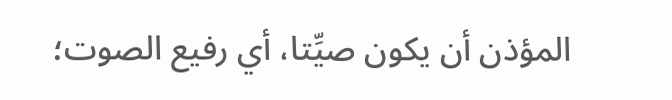المؤذن أن يكون صيِّتا، أي رفيع الصوت؛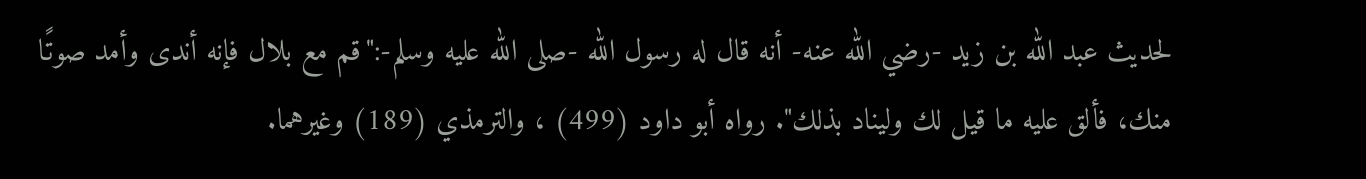لحديث عبد الله بن زيد -رضي الله عنه- أنه قال له رسول الله -صلى الله عليه وسلم-:"قم مع بلال فإنه أندى وأمد صوتًا منك، فألق عليه ما قيل لك وليناد بذلك". رواه أبو داود (499) ، والترمذي (189) وغيرهما.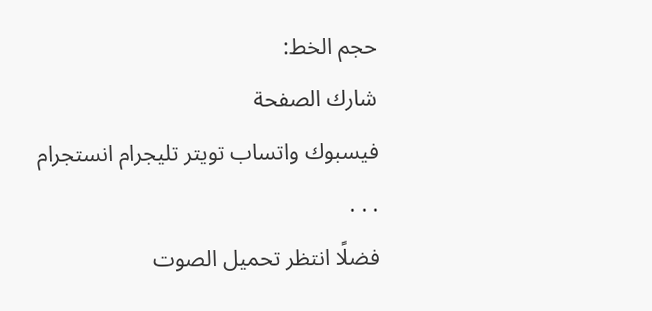حجم الخط:
شارك الصفحة
فيسبوك واتساب تويتر تليجرام انستجرام
. . .
فضلًا انتظر تحميل الصوت